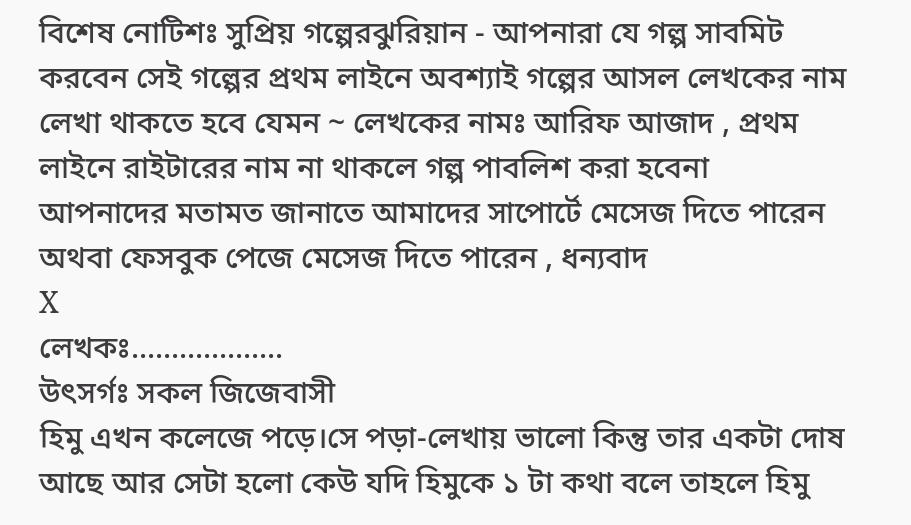বিশেষ নোটিশঃ সুপ্রিয় গল্পেরঝুরিয়ান - আপনারা যে গল্প সাবমিট করবেন সেই গল্পের প্রথম লাইনে অবশ্যাই গল্পের আসল লেখকের নাম লেখা থাকতে হবে যেমন ~ লেখকের নামঃ আরিফ আজাদ , প্রথম লাইনে রাইটারের নাম না থাকলে গল্প পাবলিশ করা হবেনা
আপনাদের মতামত জানাতে আমাদের সাপোর্টে মেসেজ দিতে পারেন অথবা ফেসবুক পেজে মেসেজ দিতে পারেন , ধন্যবাদ
X
লেখকঃ...................
উৎসর্গঃ সকল জিজেবাসী
হিমু এখন কলেজে পড়ে।সে পড়া-লেখায় ভালো কিন্তু তার একটা দোষ আছে আর সেটা হলো কেউ যদি হিমুকে ১ টা কথা বলে তাহলে হিমু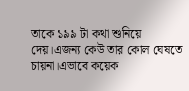তাকে ১৯৯ টা কথা শুনিয়ে দেয়।এজন্য কেউ তার কোল ঘেষতে চায়না।এভাবে কয়েক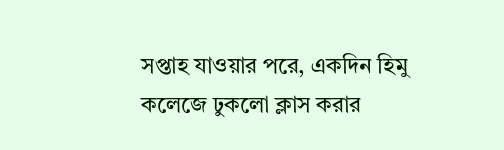সপ্তাহ যাওয়ার পরে, একদিন হিমু কলেজে ঢুকলো ক্লাস করার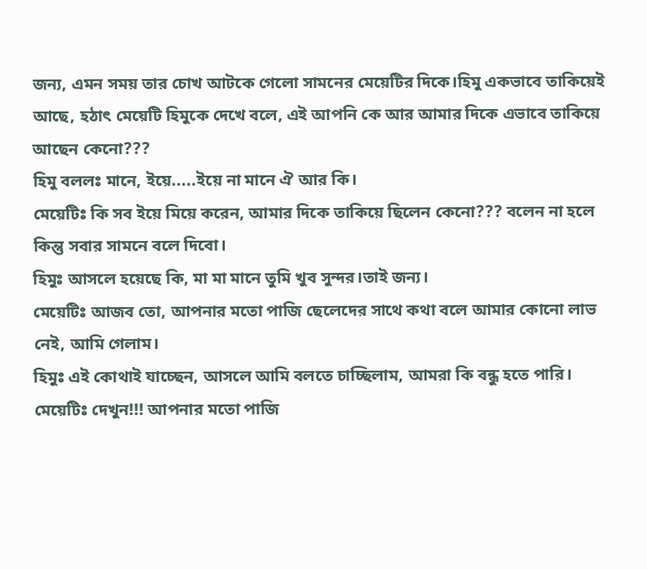জন্য, এমন সময় তার চোখ আটকে গেলো সামনের মেয়েটির দিকে।হিমু একভাবে তাকিয়েই আছে, হঠাৎ মেয়েটি হিমুকে দেখে বলে, এই আপনি কে আর আমার দিকে এভাবে তাকিয়ে আছেন কেনো???
হিমু বললঃ মানে, ইয়ে.....ইয়ে না মানে ঐ আর কি।
মেয়েটিঃ কি সব ইয়ে মিয়ে করেন, আমার দিকে তাকিয়ে ছিলেন কেনো??? বলেন না হলে কিন্তু সবার সামনে বলে দিবো।
হিমুঃ আসলে হয়েছে কি, মা মা মানে তুমি খুব সুন্দর।তাই জন্য।
মেয়েটিঃ আজব তো, আপনার মতো পাজি ছেলেদের সাথে কথা বলে আমার কোনো লাভ নেই, আমি গেলাম।
হিমুঃ এই কোথাই যাচ্ছেন, আসলে আমি বলতে চাচ্ছিলাম, আমরা কি বন্ধু হতে পারি।
মেয়েটিঃ দেখুন!!! আপনার মতো পাজি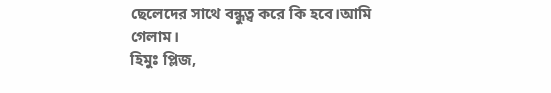ছেলেদের সাথে বন্ধুত্ব করে কি হবে।আমি গেলাম।
হিমুঃ প্লিজ,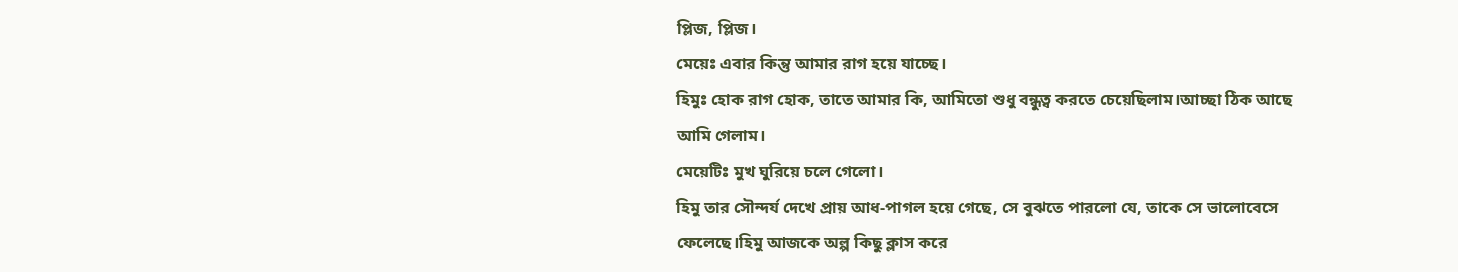প্লিজ, প্লিজ।
মেয়েঃ এবার কিন্তু আমার রাগ হয়ে যাচ্ছে।
হিমুঃ হোক রাগ হোক, তাতে আমার কি, আমিতো শুধু বন্ধুত্ব করতে চেয়েছিলাম।আচ্ছা ঠিক আছে আমি গেলাম।
মেয়েটিঃ মুখ ঘুরিয়ে চলে গেলো।
হিমু তার সৌন্দর্য দেখে প্রায় আধ-পাগল হয়ে গেছে, সে বুঝতে পারলো যে, তাকে সে ভালোবেসে ফেলেছে।হিমু আজকে অল্প কিছু ক্লাস করে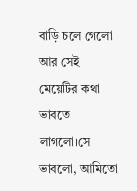বাড়ি চলে গেলো আর সেই মেয়েটির কথা ভাবতে লাগলো।সে ভাবলো, আমিতো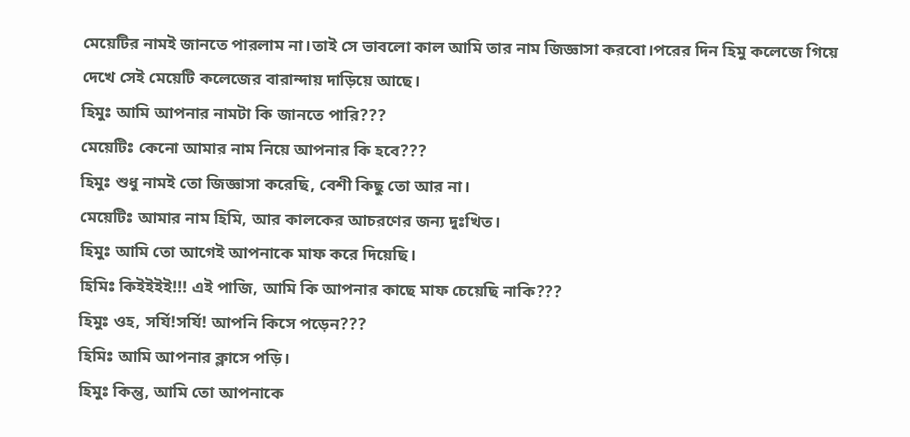মেয়েটির নামই জানতে পারলাম না।তাই সে ভাবলো কাল আমি তার নাম জিজ্ঞাসা করবো।পরের দিন হিমু কলেজে গিয়ে দেখে সেই মেয়েটি কলেজের বারান্দায় দাড়িয়ে আছে।
হিমুঃ আমি আপনার নামটা কি জানতে পারি???
মেয়েটিঃ কেনো আমার নাম নিয়ে আপনার কি হবে???
হিমুঃ শুধু নামই তো জিজ্ঞাসা করেছি, বেশী কিছু তো আর না।
মেয়েটিঃ আমার নাম হিমি, আর কালকের আচরণের জন্য দুঃখিত।
হিমুঃ আমি তো আগেই আপনাকে মাফ করে দিয়েছি।
হিমিঃ কিইইইই!!! এই পাজি, আমি কি আপনার কাছে মাফ চেয়েছি নাকি???
হিমুঃ ওহ, সর্যি!সর্যি! আপনি কিসে পড়েন???
হিমিঃ আমি আপনার ক্লাসে পড়ি।
হিমুঃ কিন্তু, আমি তো আপনাকে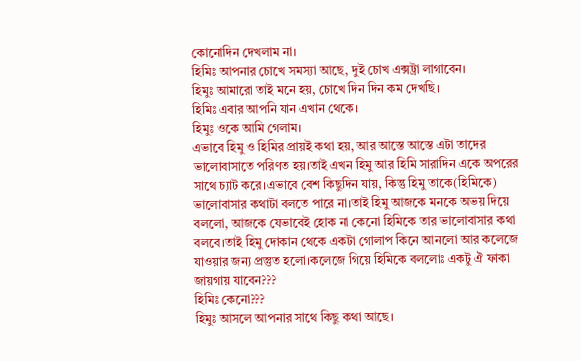কোনোদিন দেখলাম না।
হিমিঃ আপনার চোখে সমস্যা আছে, দুই চোখ এক্সট্রা লাগাবেন।
হিমুঃ আমারো তাই মনে হয়, চোখে দিন দিন কম দেখছি।
হিমিঃ এবার আপনি যান এখান থেকে।
হিমুঃ ওকে আমি গেলাম।
এভাবে হিমু ও হিমির প্রায়ই কথা হয়, আর আস্তে আস্তে এটা তাদের ভালোবাসাতে পরিণত হয়।তাই এখন হিমু আর হিমি সারাদিন একে অপরের সাথে চ্যাট করে।এভাবে বেশ কিছুদিন যায়, কিন্তু হিমু তাকে(হিমিকে) ভালোবাসার কথাটা বলতে পারে না।তাই হিমু আজকে মনকে অভয় দিয়ে বললো, আজকে যেভাবেই হোক না কেনো হিমিকে তার ভালোবাসার কথা বলবে।তাই হিমু দোকান থেকে একটা গোলাপ কিনে আনলো আর কলেজে যাওয়ার জন্য প্রস্তুত হলো।কলেজে গিয়ে হিমিকে বললোঃ একটু ঐ ফাকা জায়গায় যাবেন???
হিমিঃ কেনো???
হিমুঃ আসলে আপনার সাথে কিছু কথা আছে।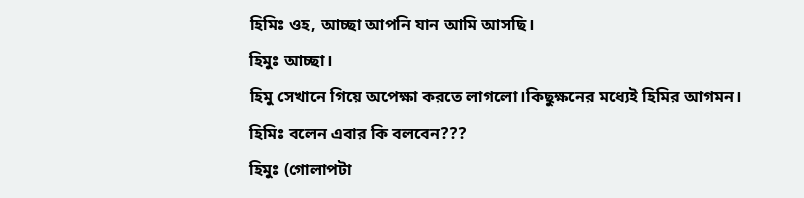হিমিঃ ওহ, আচ্ছা আপনি যান আমি আসছি।
হিমুঃ আচ্ছা।
হিমু সেখানে গিয়ে অপেক্ষা করতে লাগলো।কিছুক্ষনের মধ্যেই হিমির আগমন।
হিমিঃ বলেন এবার কি বলবেন???
হিমুঃ (গোলাপটা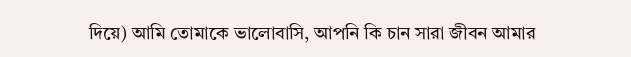দিয়ে) আমি তোমাকে ভালোবাসি, আপনি কি চান সারা জীবন আমার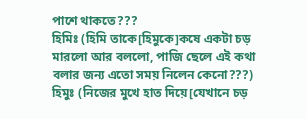পাশে থাকতে???
হিমিঃ (হিমি তাকে[হিমুকে]কষে একটা চড় মারলো আর বললো, পাজি ছেলে এই কথা বলার জন্য এতো সময় নিলেন কেনো???)
হিমুঃ (নিজের মুখে হাত দিয়ে[যেখানে চড়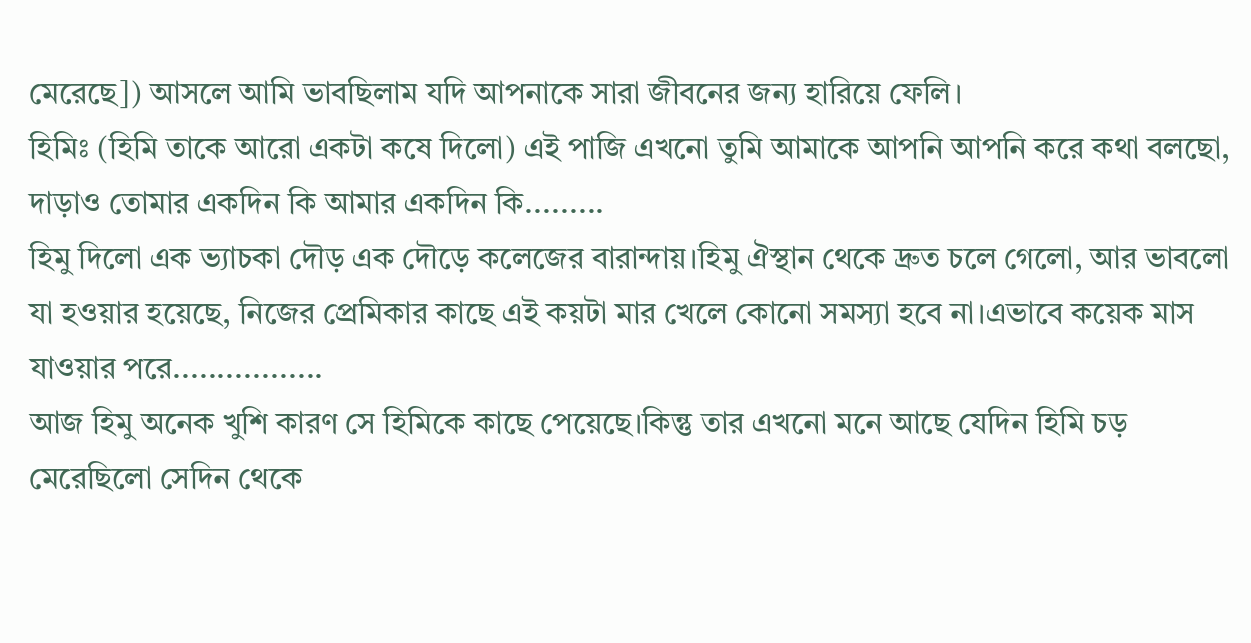মেরেছে]) আসলে আমি ভাবছিলাম যদি আপনাকে সারা জীবনের জন্য হারিয়ে ফেলি।
হিমিঃ (হিমি তাকে আরো একটা কষে দিলো) এই পাজি এখনো তুমি আমাকে আপনি আপনি করে কথা বলছো, দাড়াও তোমার একদিন কি আমার একদিন কি.........
হিমু দিলো এক ভ্যাচকা দৌড় এক দৌড়ে কলেজের বারান্দায়।হিমু ঐস্থান থেকে দ্রুত চলে গেলো, আর ভাবলো যা হওয়ার হয়েছে, নিজের প্রেমিকার কাছে এই কয়টা মার খেলে কোনো সমস্যা হবে না।এভাবে কয়েক মাস যাওয়ার পরে.................
আজ হিমু অনেক খুশি কারণ সে হিমিকে কাছে পেয়েছে।কিন্তু তার এখনো মনে আছে যেদিন হিমি চড় মেরেছিলো সেদিন থেকে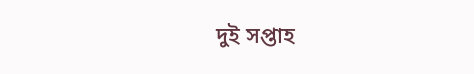দুই সপ্তাহ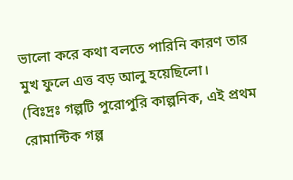ভালো করে কথা বলতে পারিনি কারণ তার মুখ ফুলে এত্ত বড় আলু হয়েছিলো।
(বিঃদ্রঃ গল্পটি পুরোপুরি কাল্পনিক, এই প্রথম রোমান্টিক গল্প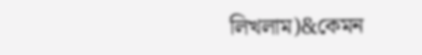লিখলাম)&কেমন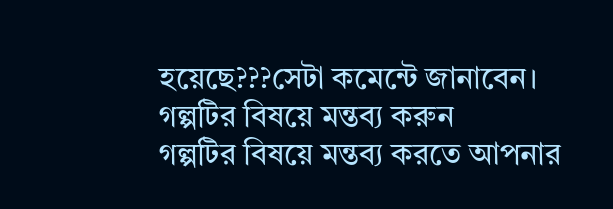হয়েছে???সেটা কমেন্টে জানাবেন।
গল্পটির বিষয়ে মন্তব্য করুন
গল্পটির বিষয়ে মন্তব্য করতে আপনার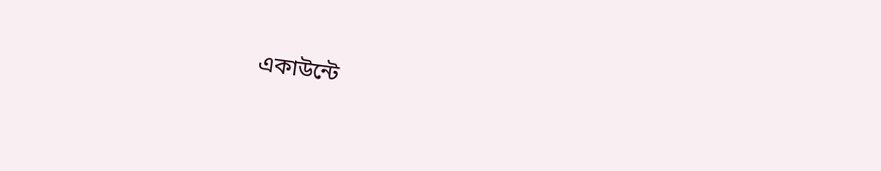একাউন্টে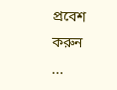প্রবেশ করুন ...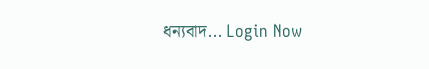ধন্যবাদ... Login Now